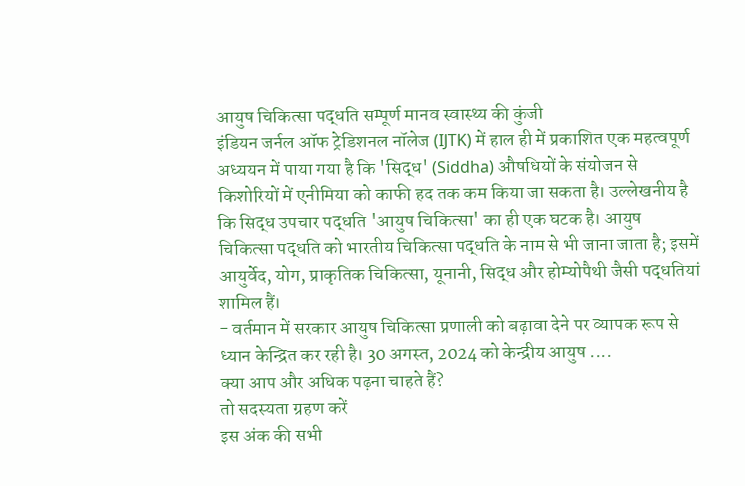आयुष चिकित्सा पद्धति सम्पूर्ण मानव स्वास्थ्य की कुंजी
इंडियन जर्नल ऑफ ट्रेडिशनल नॉलेज (IJTK) में हाल ही में प्रकाशित एक महत्वपूर्ण अध्ययन में पाया गया है कि 'सिद्ध' (Siddha) औषधियों के संयोजन से किशोरियों में एनीमिया को काफी हद तक कम किया जा सकता है। उल्लेखनीय है कि सिद्ध उपचार पद्धति 'आयुष चिकित्सा' का ही एक घटक है। आयुष चिकित्सा पद्धति को भारतीय चिकित्सा पद्धति के नाम से भी जाना जाता है; इसमें आयुर्वेद, योग, प्राकृतिक चिकित्सा, यूनानी, सिद्ध और होम्योपैथी जैसी पद्धतियां शामिल हैं।
- वर्तमान में सरकार आयुष चिकित्सा प्रणाली को बढ़ावा देने पर व्यापक रूप से ध्यान केन्द्रित कर रही है। 30 अगस्त, 2024 को केन्द्रीय आयुष ....
क्या आप और अधिक पढ़ना चाहते हैं?
तो सदस्यता ग्रहण करें
इस अंक की सभी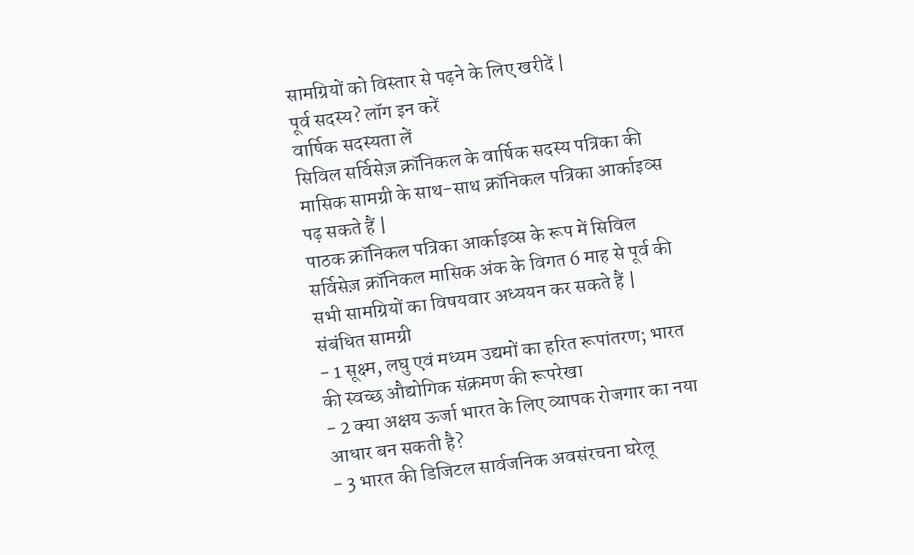सामग्रियों को विस्तार से पढ़ने के लिए खरीदें |
पूर्व सदस्य? लॉग इन करें
वार्षिक सदस्यता लें
सिविल सर्विसेज़ क्रॉनिकल के वार्षिक सदस्य पत्रिका की मासिक सामग्री के साथ-साथ क्रॉनिकल पत्रिका आर्काइव्स पढ़ सकते हैं |
पाठक क्रॉनिकल पत्रिका आर्काइव्स के रूप में सिविल सर्विसेज़ क्रॉनिकल मासिक अंक के विगत 6 माह से पूर्व की सभी सामग्रियों का विषयवार अध्ययन कर सकते हैं |
संबंधित सामग्री
- 1 सूक्ष्म, लघु एवं मध्यम उद्यमों का हरित रूपांतरण; भारत की स्वच्छ औद्योगिक संक्रमण की रूपरेखा
- 2 क्या अक्षय ऊर्जा भारत के लिए व्यापक रोजगार का नया आधार बन सकती है?
- 3 भारत की डिजिटल सार्वजनिक अवसंरचना घरेलू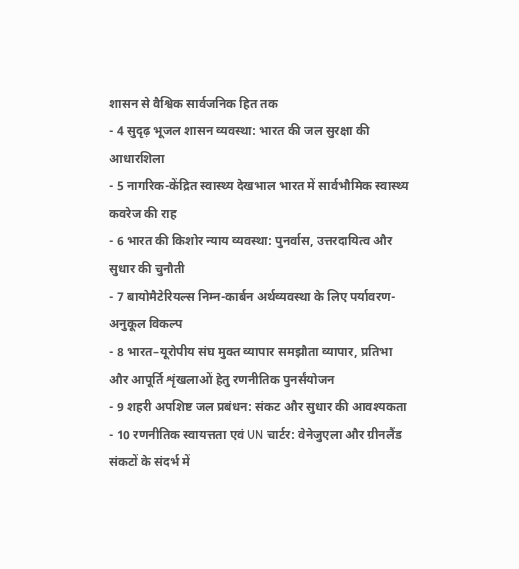शासन से वैश्विक सार्वजनिक हित तक
- 4 सुदृढ़ भूजल शासन व्यवस्था: भारत की जल सुरक्षा की आधारशिला
- 5 नागरिक-केंद्रित स्वास्थ्य देखभाल भारत में सार्वभौमिक स्वास्थ्य कवरेज की राह
- 6 भारत की किशोर न्याय व्यवस्था: पुनर्वास, उत्तरदायित्व और सुधार की चुनौती
- 7 बायोमैटेरियल्स निम्न-कार्बन अर्थव्यवस्था के लिए पर्यावरण-अनुकूल विकल्प
- 8 भारत–यूरोपीय संघ मुक्त व्यापार समझौता व्यापार, प्रतिभा और आपूर्ति शृंखलाओं हेतु रणनीतिक पुनर्संयोजन
- 9 शहरी अपशिष्ट जल प्रबंधन: संकट और सुधार की आवश्यकता
- 10 रणनीतिक स्वायत्तता एवं UN चार्टर: वेनेजुएला और ग्रीनलैंड संकटों के संदर्भ में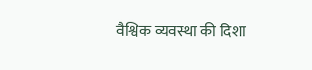वैश्विक व्यवस्था की दिशा